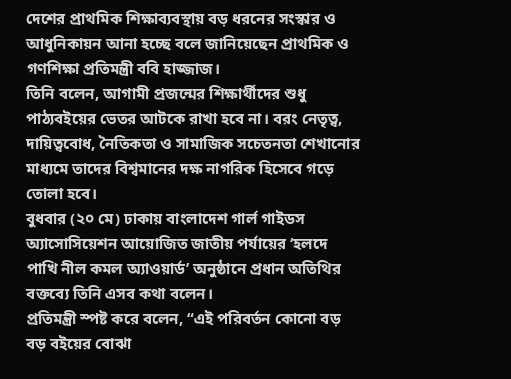দেশের প্রাথমিক শিক্ষাব্যবস্থায় বড় ধরনের সংস্কার ও আধুনিকায়ন আনা হচ্ছে বলে জানিয়েছেন প্রাথমিক ও গণশিক্ষা প্রতিমন্ত্রী ববি হাজ্জাজ।
তিনি বলেন, আগামী প্রজন্মের শিক্ষার্থীদের শুধু পাঠ্যবইয়ের ভেতর আটকে রাখা হবে না। বরং নেতৃত্ব, দায়িত্ববোধ, নৈতিকতা ও সামাজিক সচেতনতা শেখানোর মাধ্যমে তাদের বিশ্বমানের দক্ষ নাগরিক হিসেবে গড়ে তোলা হবে।
বুধবার (২০ মে) ঢাকায় বাংলাদেশ গার্ল গাইডস অ্যাসোসিয়েশন আয়োজিত জাতীয় পর্যায়ের ‘হলদে পাখি নীল কমল অ্যাওয়ার্ড’ অনুষ্ঠানে প্রধান অতিথির বক্তব্যে তিনি এসব কথা বলেন।
প্রতিমন্ত্রী স্পষ্ট করে বলেন, “এই পরিবর্তন কোনো বড় বড় বইয়ের বোঝা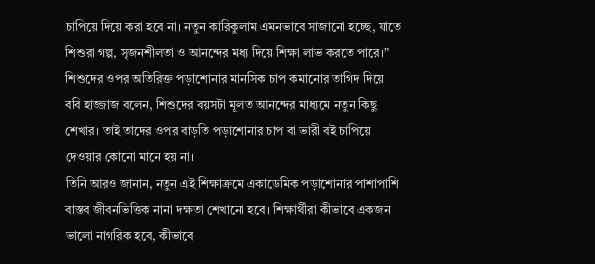চাপিয়ে দিয়ে করা হবে না। নতুন কারিকুলাম এমনভাবে সাজানো হচ্ছে, যাতে শিশুরা গল্প, সৃজনশীলতা ও আনন্দের মধ্য দিয়ে শিক্ষা লাভ করতে পারে।”
শিশুদের ওপর অতিরিক্ত পড়াশোনার মানসিক চাপ কমানোর তাগিদ দিয়ে ববি হাজ্জাজ বলেন, শিশুদের বয়সটা মূলত আনন্দের মাধ্যমে নতুন কিছু শেখার। তাই তাদের ওপর বাড়তি পড়াশোনার চাপ বা ভারী বই চাপিয়ে দেওয়ার কোনো মানে হয় না।
তিনি আরও জানান, নতুন এই শিক্ষাক্রমে একাডেমিক পড়াশোনার পাশাপাশি বাস্তব জীবনভিত্তিক নানা দক্ষতা শেখানো হবে। শিক্ষার্থীরা কীভাবে একজন ভালো নাগরিক হবে, কীভাবে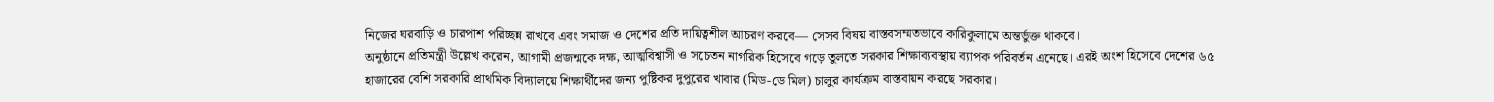নিজের ঘরবাড়ি ও চারপাশ পরিচ্ছন্ন রাখবে এবং সমাজ ও দেশের প্রতি দায়িত্বশীল আচরণ করবে— সেসব বিষয় বাস্তবসম্মতভাবে কারিকুলামে অন্তর্ভুক্ত থাকবে।
অনুষ্ঠানে প্রতিমন্ত্রী উল্লেখ করেন, আগামী প্রজন্মকে দক্ষ, আত্মবিশ্বাসী ও সচেতন নাগরিক হিসেবে গড়ে তুলতে সরকার শিক্ষাব্যবস্থায় ব্যাপক পরিবর্তন এনেছে। এরই অংশ হিসেবে দেশের ৬৫ হাজারের বেশি সরকারি প্রাথমিক বিদ্যালয়ে শিক্ষার্থীদের জন্য পুষ্টিকর দুপুরের খাবার (মিড-ডে মিল) চালুর কার্যক্রম বাস্তবায়ন করছে সরকার।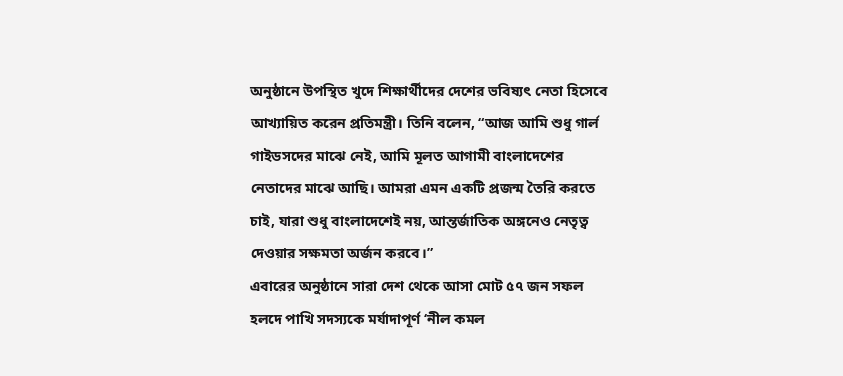অনুষ্ঠানে উপস্থিত খুদে শিক্ষার্থীদের দেশের ভবিষ্যৎ নেতা হিসেবে আখ্যায়িত করেন প্রতিমন্ত্রী। তিনি বলেন, “আজ আমি শুধু গার্ল গাইডসদের মাঝে নেই, আমি মূলত আগামী বাংলাদেশের নেতাদের মাঝে আছি। আমরা এমন একটি প্রজন্ম তৈরি করতে চাই, যারা শুধু বাংলাদেশেই নয়, আন্তর্জাতিক অঙ্গনেও নেতৃত্ব দেওয়ার সক্ষমতা অর্জন করবে।”
এবারের অনুষ্ঠানে সারা দেশ থেকে আসা মোট ৫৭ জন সফল হলদে পাখি সদস্যকে মর্যাদাপূর্ণ ‘নীল কমল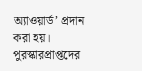অ্যাওয়ার্ড’ প্রদান করা হয়। পুরস্কারপ্রাপ্তদের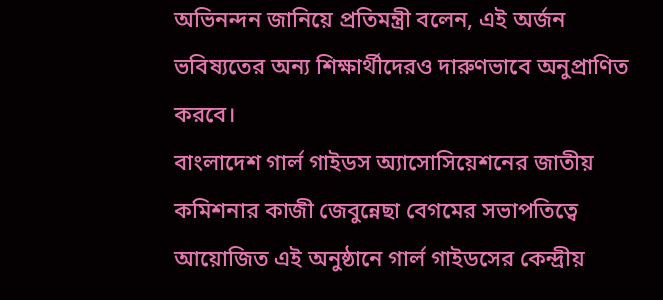অভিনন্দন জানিয়ে প্রতিমন্ত্রী বলেন, এই অর্জন ভবিষ্যতের অন্য শিক্ষার্থীদেরও দারুণভাবে অনুপ্রাণিত করবে।
বাংলাদেশ গার্ল গাইডস অ্যাসোসিয়েশনের জাতীয় কমিশনার কাজী জেবুন্নেছা বেগমের সভাপতিত্বে আয়োজিত এই অনুষ্ঠানে গার্ল গাইডসের কেন্দ্রীয়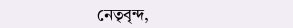নেতৃবৃন্দ,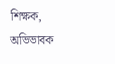শিক্ষক, অভিভাবক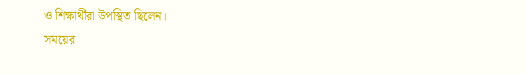ও শিক্ষার্থীরা উপস্থিত ছিলেন।
সময়ের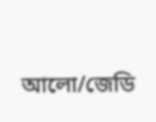আলো/জেডি